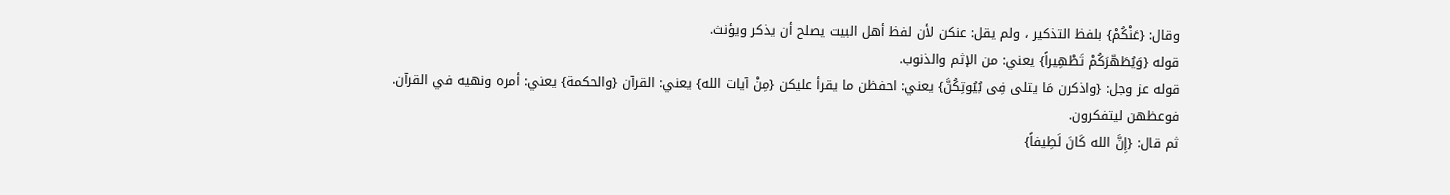وقال: {عَنْكُمْ} بلفظ التذكير ، ولم يقل: عنكن لأن لفظ أهل البيت يصلح أن يذكر ويؤنث.
قوله {وَيُطَهّرَكُمْ تَطْهِيراً} يعني: من الإثم والذنوب.
قوله عز وجل: {واذكرن مَا يتلى فِى بُيُوتِكُنَّ} يعني: احفظن ما يقرأ عليكن {مِنْ آيات الله} يعني: القرآن {والحكمة} يعني: أمره ونهيه في القرآن.
فوعظهن ليتفكرون.
ثم قال: {إِنَّ الله كَانَ لَطِيفاً}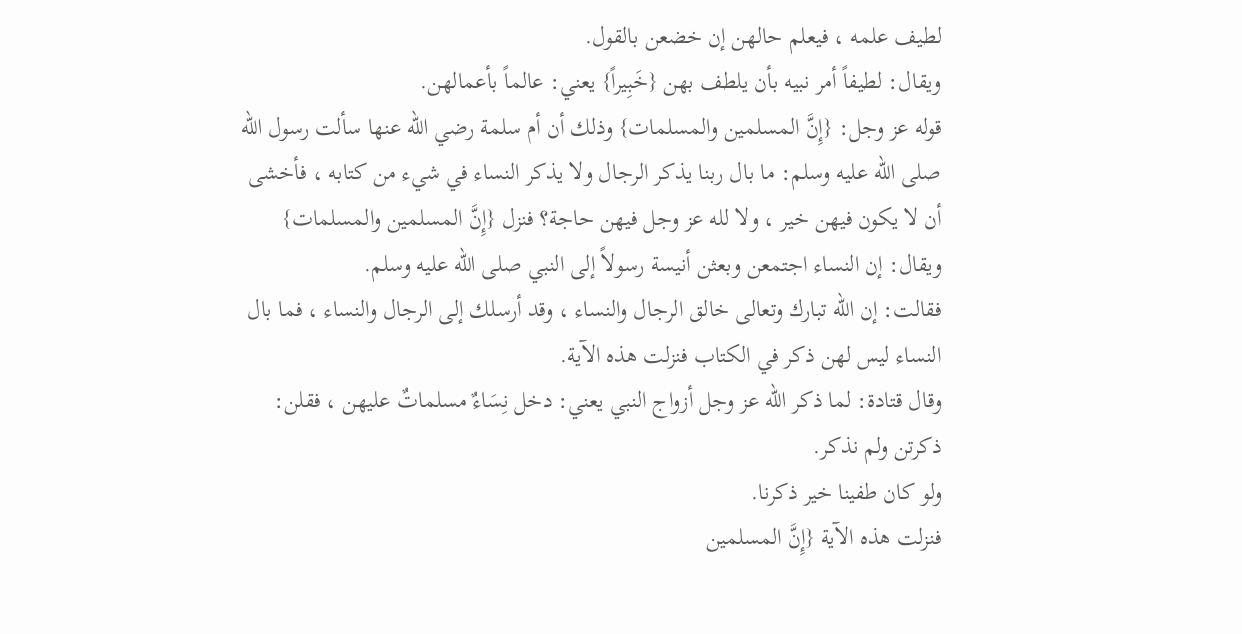لطيف علمه ، فيعلم حالهن إن خضعن بالقول.
ويقال: لطيفاً أمر نبيه بأن يلطف بهن {خَبِيراً} يعني: عالماً بأعمالهن.
قوله عز وجل: {إِنَّ المسلمين والمسلمات} وذلك أن أم سلمة رضي الله عنها سألت رسول الله صلى الله عليه وسلم: ما بال ربنا يذكر الرجال ولا يذكر النساء في شيء من كتابه ، فأخشى أن لا يكون فيهن خير ، ولا لله عز وجل فيهن حاجة؟ فنزل {إِنَّ المسلمين والمسلمات} ويقال: إن النساء اجتمعن وبعثن أنيسة رسولاً إلى النبي صلى الله عليه وسلم.
فقالت: إن الله تبارك وتعالى خالق الرجال والنساء ، وقد أرسلك إلى الرجال والنساء ، فما بال النساء ليس لهن ذكر في الكتاب فنزلت هذه الآية.
وقال قتادة: لما ذكر الله عز وجل أزواج النبي يعني: دخل نِسَاءٌ مسلماتٌ عليهن ، فقلن: ذكرتن ولم نذكر.
ولو كان طفينا خير ذكرنا.
فنزلت هذه الآية {إِنَّ المسلمين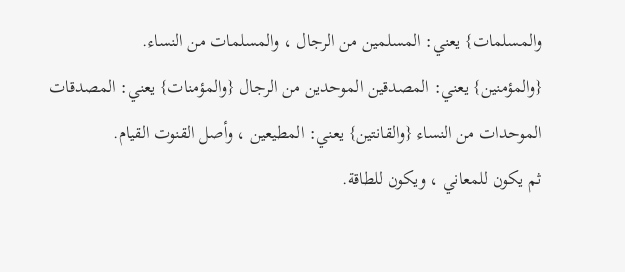والمسلمات} يعني: المسلمين من الرجال ، والمسلمات من النساء.
{والمؤمنين} يعني: المصدقين الموحدين من الرجال {والمؤمنات} يعني: المصدقات الموحدات من النساء {والقانتين} يعني: المطيعين ، وأصل القنوت القيام.
ثم يكون للمعاني ، ويكون للطاقة.